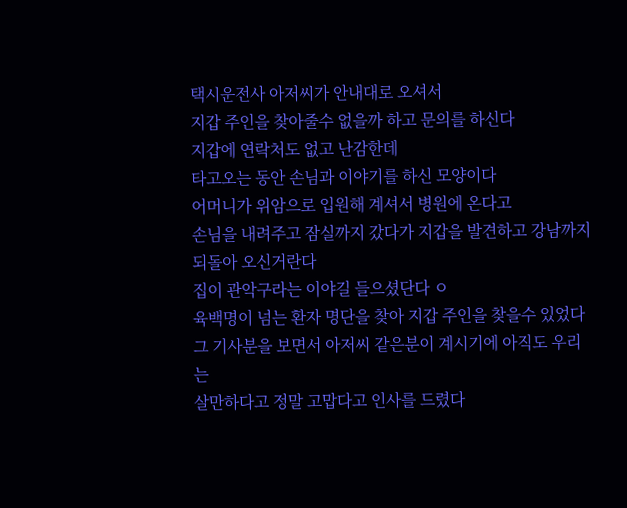택시운전사 아저씨가 안내대로 오셔서
지갑 주인을 찾아줄수 없을까 하고 문의를 하신다
지갑에 연락처도 없고 난감한데
타고오는 동안 손님과 이야기를 하신 모양이다
어머니가 위암으로 입원해 계셔서 병원에 온다고
손님을 내려주고 잠실까지 갔다가 지갑을 발견하고 강남까지
되돌아 오신거란다
집이 관악구라는 이야길 들으셨단다 ㅇ
육백명이 넘는 환자 명단을 찾아 지갑 주인을 찾을수 있었다
그 기사분을 보면서 아저씨 같은분이 계시기에 아직도 우리는
살만하다고 정말 고맙다고 인사를 드렸다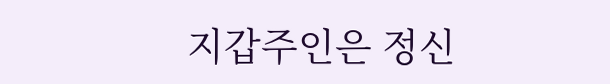지갑주인은 정신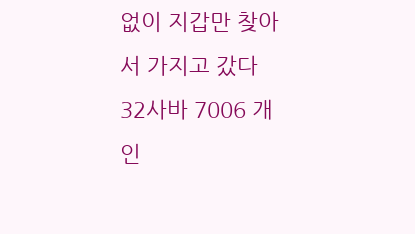없이 지갑만 찾아서 가지고 갔다
32사바 7006 개인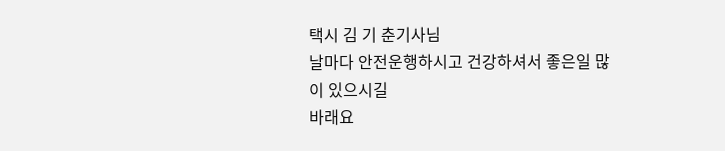택시 김 기 춘기사님
날마다 안전운행하시고 건강하셔서 좋은일 많이 있으시길
바래요